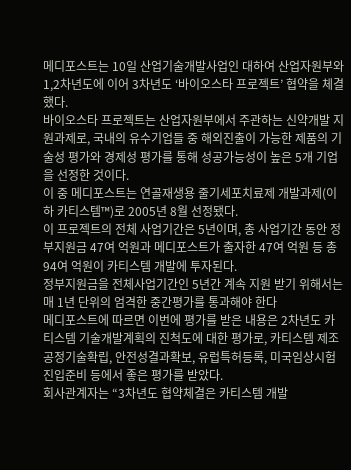메디포스트는 10일 산업기술개발사업인 대하여 산업자원부와 1,2차년도에 이어 3차년도 ‘바이오스타 프로젝트’ 협약을 체결했다.
바이오스타 프로젝트는 산업자원부에서 주관하는 신약개발 지원과제로, 국내의 유수기업들 중 해외진출이 가능한 제품의 기술성 평가와 경제성 평가를 통해 성공가능성이 높은 5개 기업을 선정한 것이다.
이 중 메디포스트는 연골재생용 줄기세포치료제 개발과제(이하 카티스템™)로 2005년 8월 선정됐다.
이 프로젝트의 전체 사업기간은 5년이며, 총 사업기간 동안 정부지원금 47여 억원과 메디포스트가 출자한 47여 억원 등 총 94여 억원이 카티스템 개발에 투자된다.
정부지원금을 전체사업기간인 5년간 계속 지원 받기 위해서는 매 1년 단위의 엄격한 중간평가를 통과해야 한다
메디포스트에 따르면 이번에 평가를 받은 내용은 2차년도 카티스템 기술개발계획의 진척도에 대한 평가로, 카티스템 제조공정기술확립, 안전성결과확보, 유럽특허등록, 미국임상시험 진입준비 등에서 좋은 평가를 받았다.
회사관계자는 “3차년도 협약체결은 카티스템 개발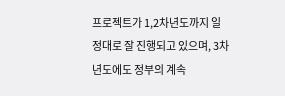프로젝트가 1,2차년도까지 일정대로 잘 진행되고 있으며, 3차년도에도 정부의 계속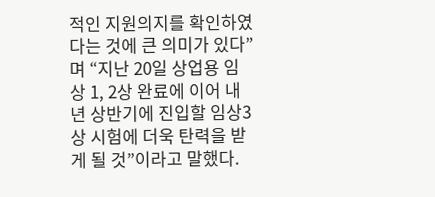적인 지원의지를 확인하였다는 것에 큰 의미가 있다”며 “지난 20일 상업용 임상 1, 2상 완료에 이어 내년 상반기에 진입할 임상3상 시험에 더욱 탄력을 받게 될 것”이라고 말했다.